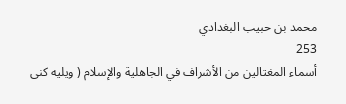محمد بن حبيب البغدادي
253
أسماء المغتالين من الأشراف في الجاهلية والإسلام ( ويليه كنى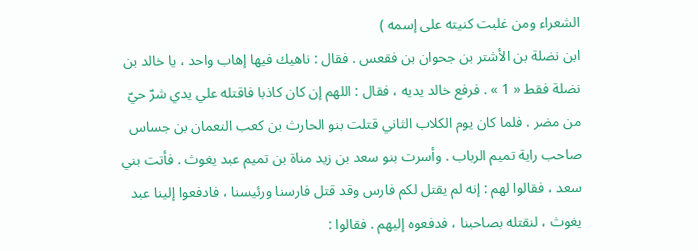الشعراء ومن غلبت كنيته على إسمه )
ابن نضلة بن الأشتر بن جحوان بن فقعس . فقال : ناهيك فيها إهاب واحد ، يا خالد بن نضلة فقط « 1 » . فرفع خالد يديه ، فقال : اللهم إن كان كاذبا فاقتله علي يدي شرّ حيّ من مضر . فلما كان يوم الكلاب الثاني قتلت بنو الحارث بن كعب النعمان بن جساس صاحب راية تميم الرباب . وأسرت بنو سعد بن زيد مناة بن تميم عبد يغوث . فأتت بني سعد ، فقالوا لهم : إنه لم يقتل لكم فارس وقد قتل فارسنا ورئيسنا ، فادفعوا إلينا عبد يغوث ، لنقتله بصاحبنا ، فدفعوه إليهم . فقالوا :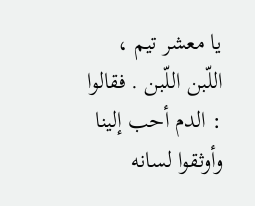يا معشر تيم ، اللّبن اللّبن . فقالوا : الدم أحب إلينا وأوثقوا لسانه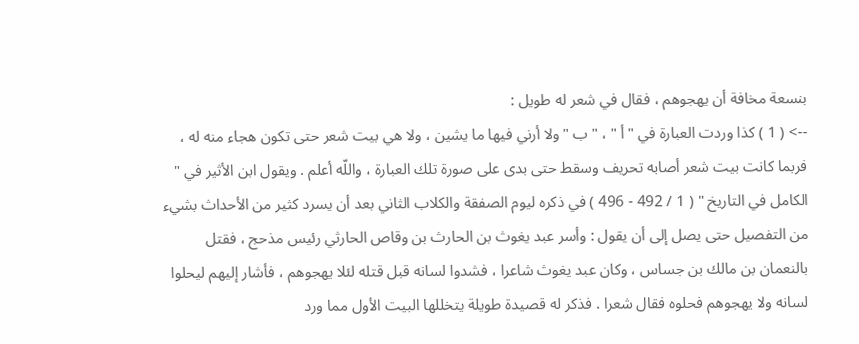بنسعة مخافة أن يهجوهم ، فقال في شعر له طويل :
--> ( 1 ) كذا وردت العبارة في " أ " ، " ب " ولا أرني فيها ما يشين ، ولا هي بيت شعر حتى تكون هجاء منه له ، فربما كانت بيت شعر أصابه تحريف وسقط حتى بدى على صورة تلك العبارة ، واللّه أعلم . ويقول ابن الأثير في " الكامل في التاريخ " ( 1 / 492 - 496 ) في ذكره ليوم الصفقة والكلاب الثاني بعد أن يسرد كثير من الأحداث بشيء من التفصيل حتى يصل إلى أن يقول : وأسر عبد يغوث بن الحارث بن وقاص الحارثي رئيس مذحج ، فقتل بالنعمان بن مالك بن جساس ، وكان عبد يغوث شاعرا ، فشدوا لسانه قبل قتله لئلا يهجوهم ، فأشار إليهم ليحلوا لسانه ولا يهجوهم فحلوه فقال شعرا . فذكر له قصيدة طويلة يتخللها البيت الأول مما ورد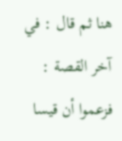هنا ثم قال : في آخر القصة : فزعموا أن قيسا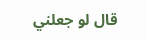قال لو جعلني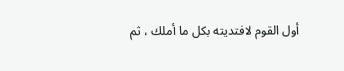أول القوم لافتديته بكل ما أملك ، ثم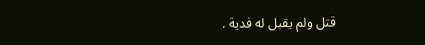قتل ولم يقبل له فدية .